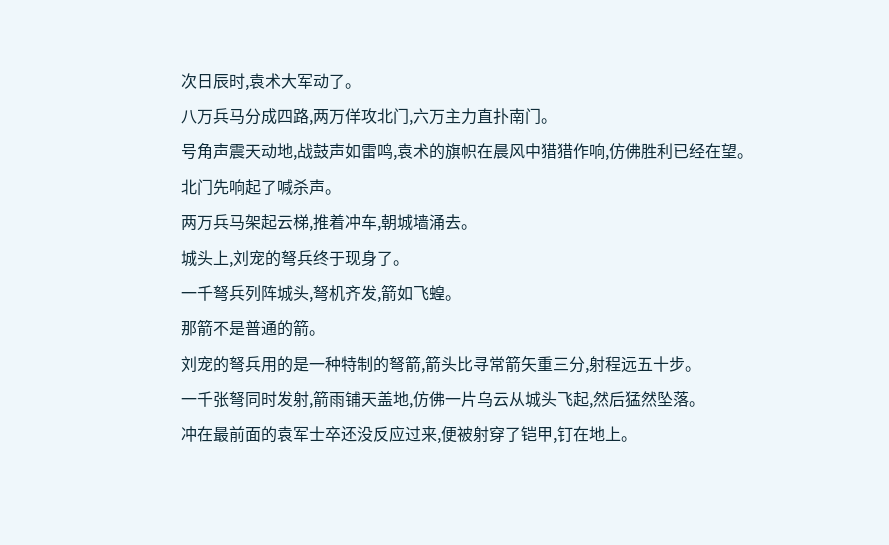次日辰时,袁术大军动了。
八万兵马分成四路,两万佯攻北门,六万主力直扑南门。
号角声震天动地,战鼓声如雷鸣,袁术的旗帜在晨风中猎猎作响,仿佛胜利已经在望。
北门先响起了喊杀声。
两万兵马架起云梯,推着冲车,朝城墙涌去。
城头上,刘宠的弩兵终于现身了。
一千弩兵列阵城头,弩机齐发,箭如飞蝗。
那箭不是普通的箭。
刘宠的弩兵用的是一种特制的弩箭,箭头比寻常箭矢重三分,射程远五十步。
一千张弩同时发射,箭雨铺天盖地,仿佛一片乌云从城头飞起,然后猛然坠落。
冲在最前面的袁军士卒还没反应过来,便被射穿了铠甲,钉在地上。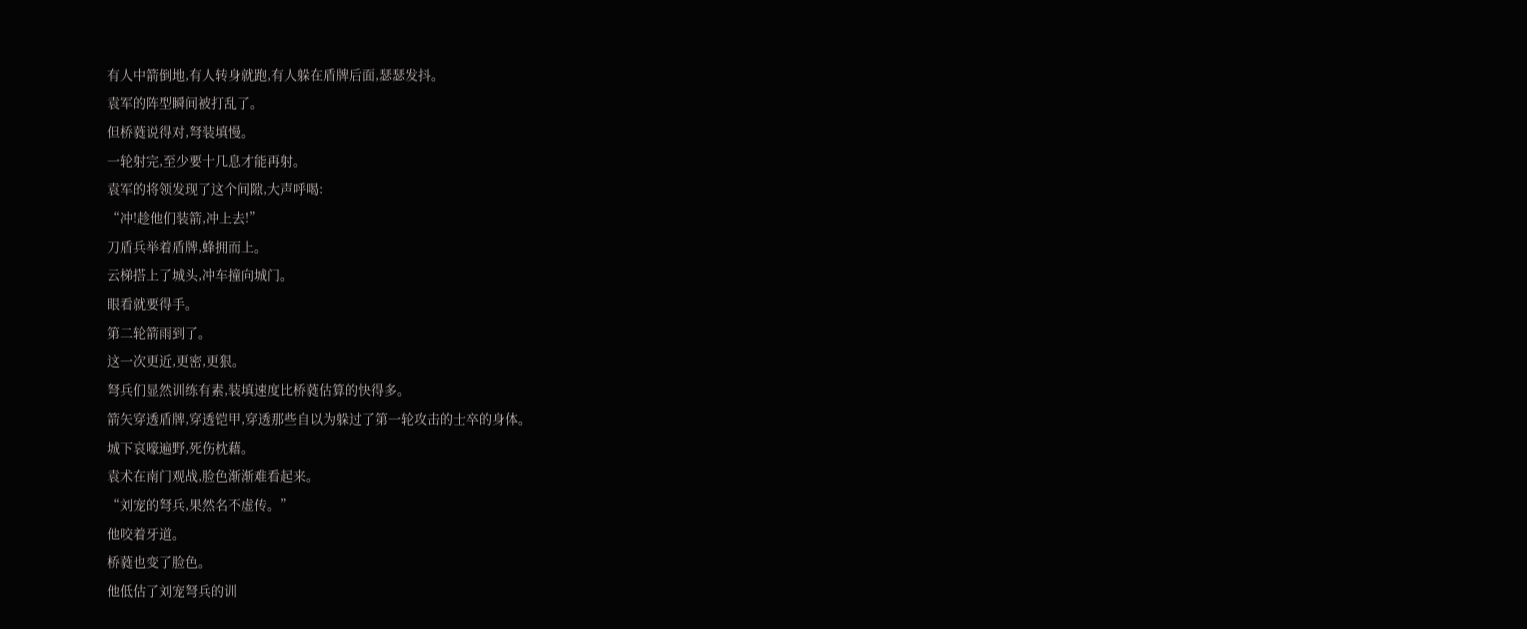有人中箭倒地,有人转身就跑,有人躲在盾牌后面,瑟瑟发抖。
袁军的阵型瞬间被打乱了。
但桥蕤说得对,弩装填慢。
一轮射完,至少要十几息才能再射。
袁军的将领发现了这个间隙,大声呼喝:
“冲!趁他们装箭,冲上去!”
刀盾兵举着盾牌,蜂拥而上。
云梯搭上了城头,冲车撞向城门。
眼看就要得手。
第二轮箭雨到了。
这一次更近,更密,更狠。
弩兵们显然训练有素,装填速度比桥蕤估算的快得多。
箭矢穿透盾牌,穿透铠甲,穿透那些自以为躲过了第一轮攻击的士卒的身体。
城下哀嚎遍野,死伤枕藉。
袁术在南门观战,脸色渐渐难看起来。
“刘宠的弩兵,果然名不虚传。”
他咬着牙道。
桥蕤也变了脸色。
他低估了刘宠弩兵的训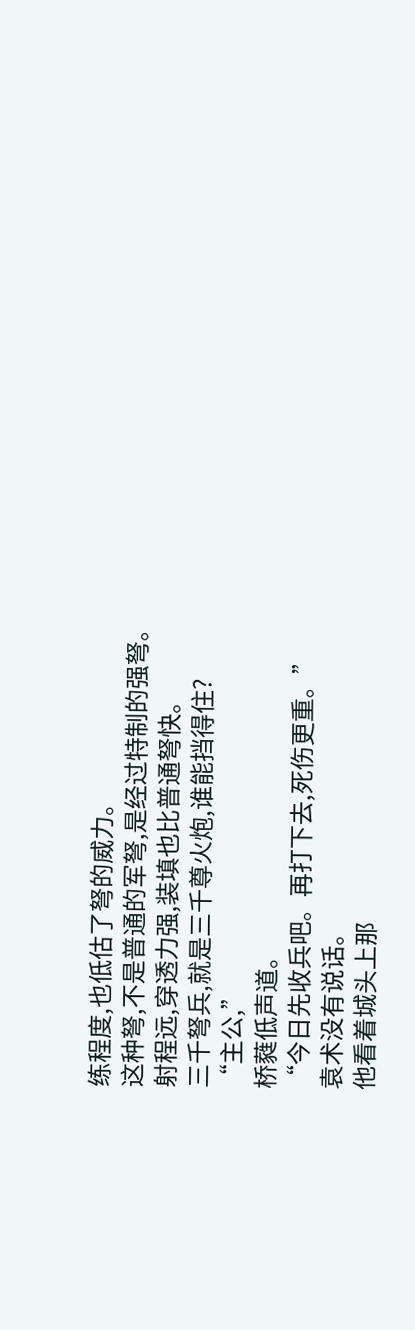练程度,也低估了弩的威力。
这种弩,不是普通的军弩,是经过特制的强弩。
射程远,穿透力强,装填也比普通弩快。
三千弩兵,就是三千尊火炮,谁能挡得住?
“主公,”
桥蕤低声道。
“今日先收兵吧。再打下去,死伤更重。”
袁术没有说话。
他看着城头上那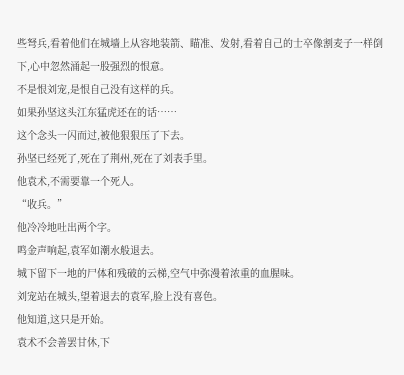些弩兵,看着他们在城墙上从容地装箭、瞄准、发射,看着自己的士卒像割麦子一样倒下,心中忽然涌起一股强烈的恨意。
不是恨刘宠,是恨自己没有这样的兵。
如果孙坚这头江东猛虎还在的话……
这个念头一闪而过,被他狠狠压了下去。
孙坚已经死了,死在了荆州,死在了刘表手里。
他袁术,不需要靠一个死人。
“收兵。”
他冷冷地吐出两个字。
鸣金声响起,袁军如潮水般退去。
城下留下一地的尸体和残破的云梯,空气中弥漫着浓重的血腥味。
刘宠站在城头,望着退去的袁军,脸上没有喜色。
他知道,这只是开始。
袁术不会善罢甘休,下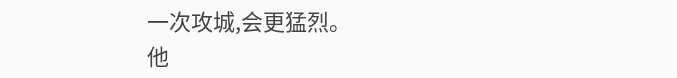一次攻城,会更猛烈。
他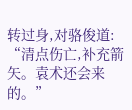转过身,对骆俊道:
“清点伤亡,补充箭矢。袁术还会来的。”